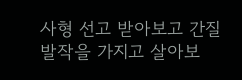사형 선고 받아보고 간질 발작을 가지고 살아보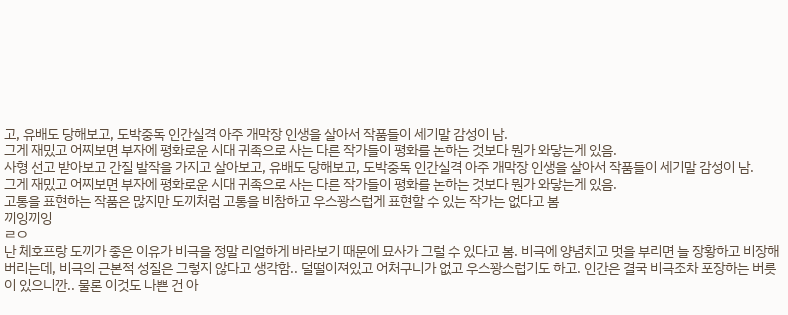고, 유배도 당해보고, 도박중독 인간실격 아주 개막장 인생을 살아서 작품들이 세기말 감성이 남.
그게 재밌고 어찌보면 부자에 평화로운 시대 귀족으로 사는 다른 작가들이 평화를 논하는 것보다 뭔가 와닿는게 있음.
사형 선고 받아보고 간질 발작을 가지고 살아보고, 유배도 당해보고, 도박중독 인간실격 아주 개막장 인생을 살아서 작품들이 세기말 감성이 남.
그게 재밌고 어찌보면 부자에 평화로운 시대 귀족으로 사는 다른 작가들이 평화를 논하는 것보다 뭔가 와닿는게 있음.
고통을 표현하는 작품은 많지만 도끼처럼 고통을 비참하고 우스꽝스럽게 표현할 수 있는 작가는 없다고 봄
끼잉끼잉
ㄹㅇ
난 체호프랑 도끼가 좋은 이유가 비극을 정말 리얼하게 바라보기 때문에 묘사가 그럴 수 있다고 봄. 비극에 양념치고 멋을 부리면 늘 장황하고 비장해버리는데, 비극의 근본적 성질은 그렇지 않다고 생각함.. 덜떨이져있고 어처구니가 없고 우스꽝스럽기도 하고. 인간은 결국 비극조차 포장하는 버릇이 있으니깐.. 물론 이것도 나쁜 건 아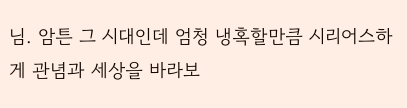님. 암튼 그 시대인데 엄청 냉혹할만큼 시리어스하게 관념과 세상을 바라보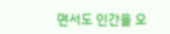면서도 인간을 오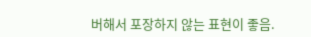버해서 포장하지 않는 표현이 좋음.